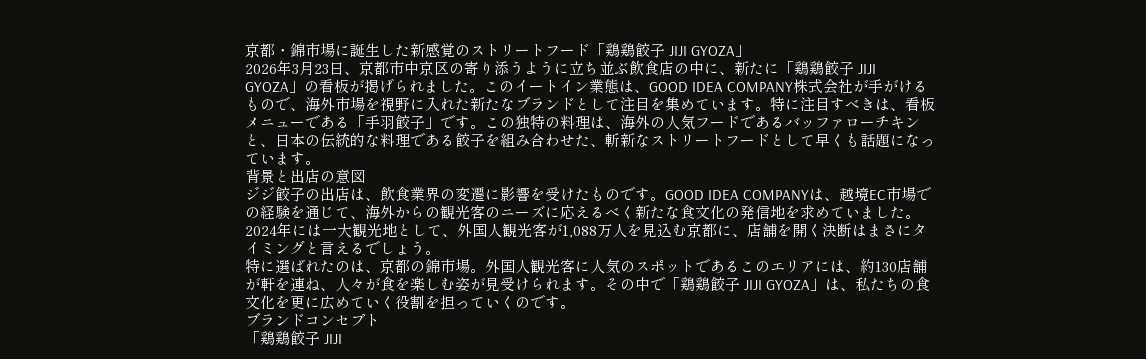京都・錦市場に誕生した新感覚のストリートフード「鶏鶏餃子 JIJI GYOZA」
2026年3月23日、京都市中京区の寄り添うように立ち並ぶ飲食店の中に、新たに「鶏鶏餃子 JIJI GYOZA」の看板が掲げられました。このイートイン業態は、GOOD IDEA COMPANY株式会社が手がけるもので、海外市場を視野に入れた新たなブランドとして注目を集めています。特に注目すべきは、看板メニューである「手羽餃子」です。この独特の料理は、海外の人気フードであるバッファローチキンと、日本の伝統的な料理である餃子を組み合わせた、斬新なストリートフードとして早くも話題になっています。
背景と出店の意図
ジジ餃子の出店は、飲食業界の変遷に影響を受けたものです。GOOD IDEA COMPANYは、越境EC市場での経験を通じて、海外からの観光客のニーズに応えるべく新たな食文化の発信地を求めていました。2024年には一大観光地として、外国人観光客が1,088万人を見込む京都に、店舗を開く決断はまさにタイミングと言えるでしょう。
特に選ばれたのは、京都の錦市場。外国人観光客に人気のスポットであるこのエリアには、約130店舗が軒を連ね、人々が食を楽しむ姿が見受けられます。その中で「鶏鶏餃子 JIJI GYOZA」は、私たちの食文化を更に広めていく役割を担っていくのです。
ブランドコンセプト
「鶏鶏餃子 JIJI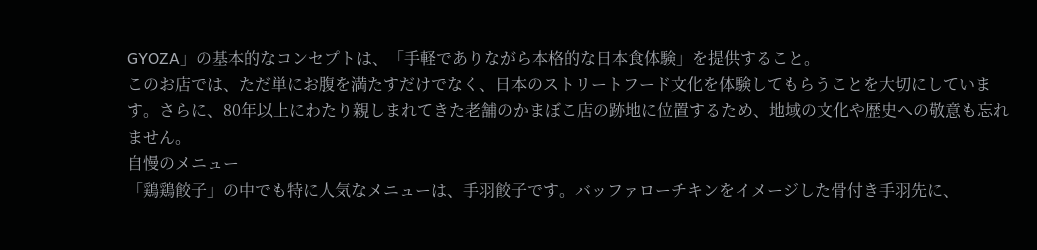GYOZA」の基本的なコンセプトは、「手軽でありながら本格的な日本食体験」を提供すること。
このお店では、ただ単にお腹を満たすだけでなく、日本のストリートフード文化を体験してもらうことを大切にしています。さらに、80年以上にわたり親しまれてきた老舗のかまぼこ店の跡地に位置するため、地域の文化や歴史への敬意も忘れません。
自慢のメニュー
「鶏鶏餃子」の中でも特に人気なメニューは、手羽餃子です。バッファローチキンをイメージした骨付き手羽先に、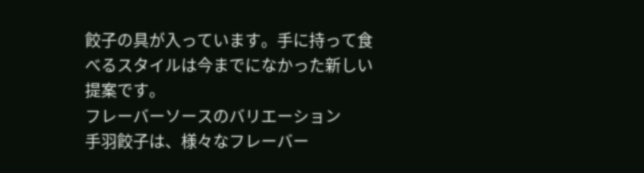餃子の具が入っています。手に持って食べるスタイルは今までになかった新しい提案です。
フレーバーソースのバリエーション
手羽餃子は、様々なフレーバー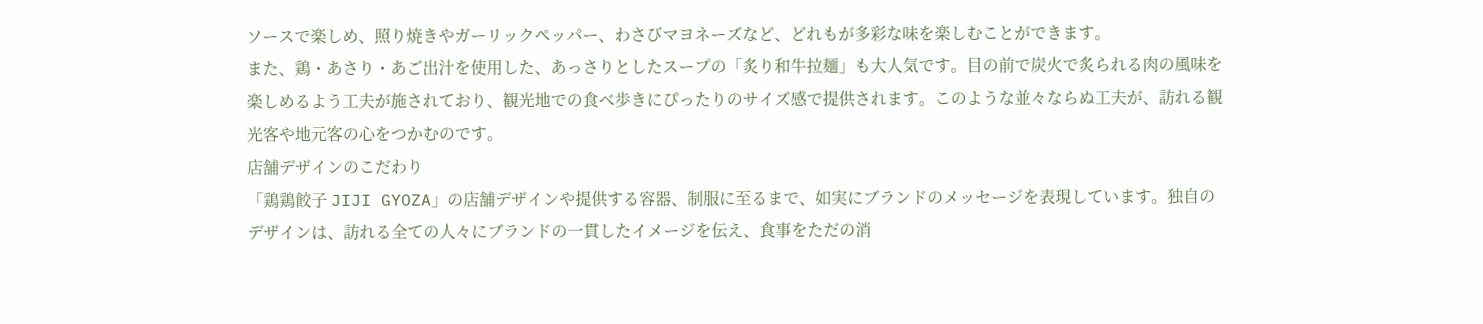ソースで楽しめ、照り焼きやガーリックペッパー、わさびマヨネーズなど、どれもが多彩な味を楽しむことができます。
また、鶏・あさり・あご出汁を使用した、あっさりとしたスープの「炙り和牛拉麺」も大人気です。目の前で炭火で炙られる肉の風味を楽しめるよう工夫が施されており、観光地での食べ歩きにぴったりのサイズ感で提供されます。このような並々ならぬ工夫が、訪れる観光客や地元客の心をつかむのです。
店舗デザインのこだわり
「鶏鶏餃子 JIJI GYOZA」の店舗デザインや提供する容器、制服に至るまで、如実にブランドのメッセージを表現しています。独自のデザインは、訪れる全ての人々にブランドの一貫したイメージを伝え、食事をただの消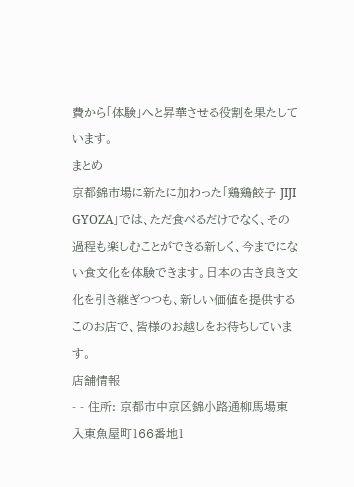費から「体験」へと昇華させる役割を果たしています。
まとめ
京都錦市場に新たに加わった「鶏鶏餃子 JIJI GYOZA」では、ただ食べるだけでなく、その過程も楽しむことができる新しく、今までにない食文化を体験できます。日本の古き良き文化を引き継ぎつつも、新しい価値を提供するこのお店で、皆様のお越しをお待ちしています。
店舗情報
- - 住所: 京都市中京区錦小路通柳馬場東入東魚屋町166番地1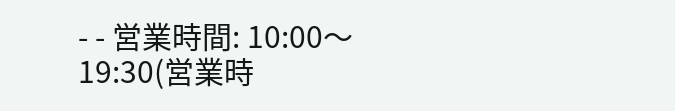- - 営業時間: 10:00〜19:30(営業時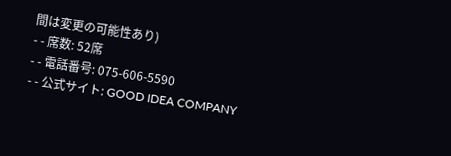間は変更の可能性あり)
- - 席数: 52席
- - 電話番号: 075-606-5590
- - 公式サイト: GOOD IDEA COMPANY